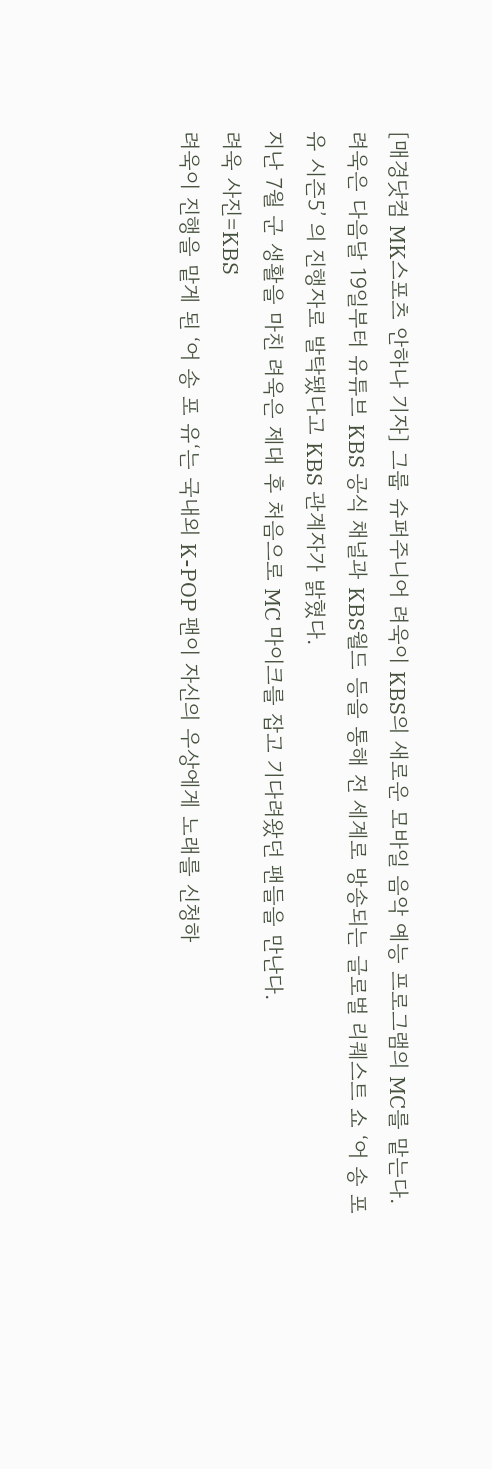[매경닷컴 MK스포츠 안하나 기자] 그룹 슈퍼주니어 려욱이 KBS의 새로운 모바일 음악 예능 프로그램의 MC를 맡는다.
려욱은 다음달 19일부터 유튜브 KBS 공식 채널과 KBS월드 등을 통해 전 세계로 방송되는 글로벌 리퀘스트 쇼 ‘어 송 포유 시즌5’ 의 진행자로 발탁됐다고 KBS 관계자가 밝혔다.
지난 7월 군 생활을 마친 려욱은 제대 후 처음으로 MC 마이크를 잡고 기다려왔던 팬들을 만난다.
려욱 사진=KBS
려욱이 진행을 맡게 된 ‘어 송 포 유‘는 국내외 K-POP 팬이 자신의 우상에게 노래를 신청하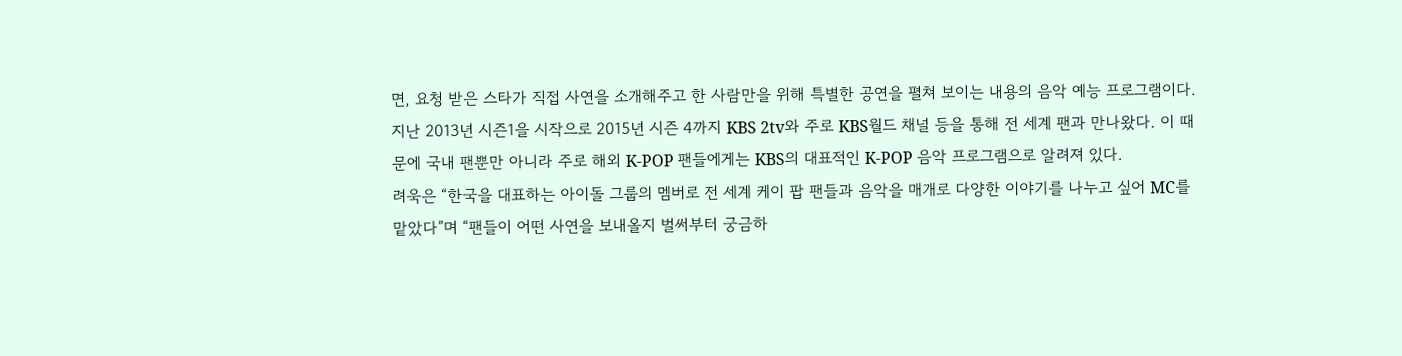면, 요청 받은 스타가 직접 사연을 소개해주고 한 사람만을 위해 특별한 공연을 펼쳐 보이는 내용의 음악 예능 프로그램이다.
지난 2013년 시즌1을 시작으로 2015년 시즌 4까지 KBS 2tv와 주로 KBS월드 채널 등을 통해 전 세계 팬과 만나왔다. 이 때문에 국내 팬뿐만 아니라 주로 해외 K-POP 팬들에게는 KBS의 대표적인 K-POP 음악 프로그램으로 알려져 있다.
려욱은 “한국을 대표하는 아이돌 그룹의 멤버로 전 세계 케이 팝 팬들과 음악을 매개로 다양한 이야기를 나누고 싶어 MC를 맡았다”며 “팬들이 어떤 사연을 보내올지 벌써부터 궁금하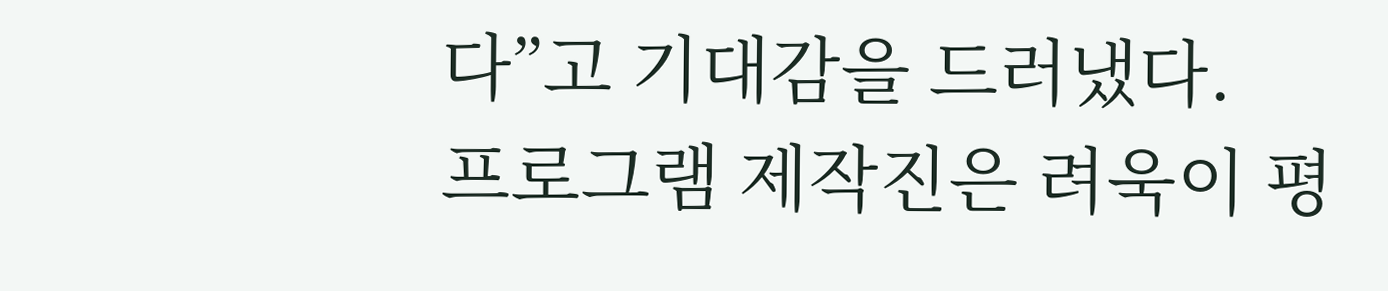다”고 기대감을 드러냈다.
프로그램 제작진은 려욱이 평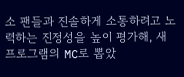소 팬들과 진솔하게 소통하려고 노력하는 진정성을 높이 평가해, 새 프로그램의 MC로 뽑았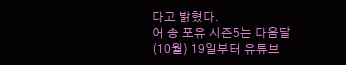다고 밝혔다.
어 송 포유 시즌5는 다음달(10월) 19일부터 유튜브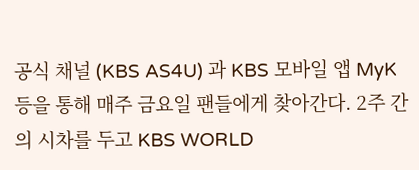공식 채널 (KBS AS4U) 과 KBS 모바일 앱 MyK 등을 통해 매주 금요일 팬들에게 찾아간다. 2주 간의 시차를 두고 KBS WORLD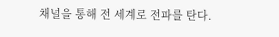채널을 통해 전 세계로 전파를 탄다.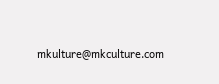mkulture@mkculture.com